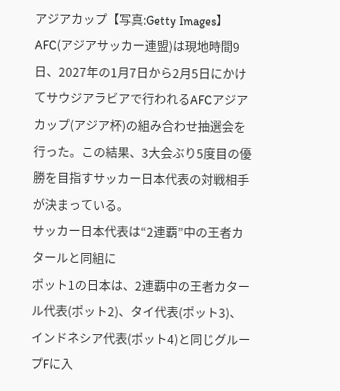アジアカップ【写真:Getty Images】
AFC(アジアサッカー連盟)は現地時間9日、2027年の1月7日から2月5日にかけてサウジアラビアで行われるAFCアジアカップ(アジア杯)の組み合わせ抽選会を行った。この結果、3大会ぶり5度目の優勝を目指すサッカー日本代表の対戦相手が決まっている。
サッカー日本代表は“2連覇”中の王者カタールと同組に
ポット1の日本は、2連覇中の王者カタール代表(ポット2)、タイ代表(ポット3)、インドネシア代表(ポット4)と同じグループFに入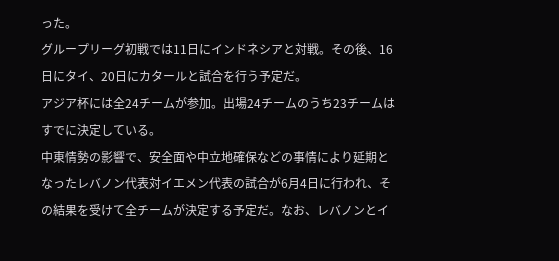った。
グループリーグ初戦では11日にインドネシアと対戦。その後、16日にタイ、20日にカタールと試合を行う予定だ。
アジア杯には全24チームが参加。出場24チームのうち23チームはすでに決定している。
中東情勢の影響で、安全面や中立地確保などの事情により延期となったレバノン代表対イエメン代表の試合が6月4日に行われ、その結果を受けて全チームが決定する予定だ。なお、レバノンとイ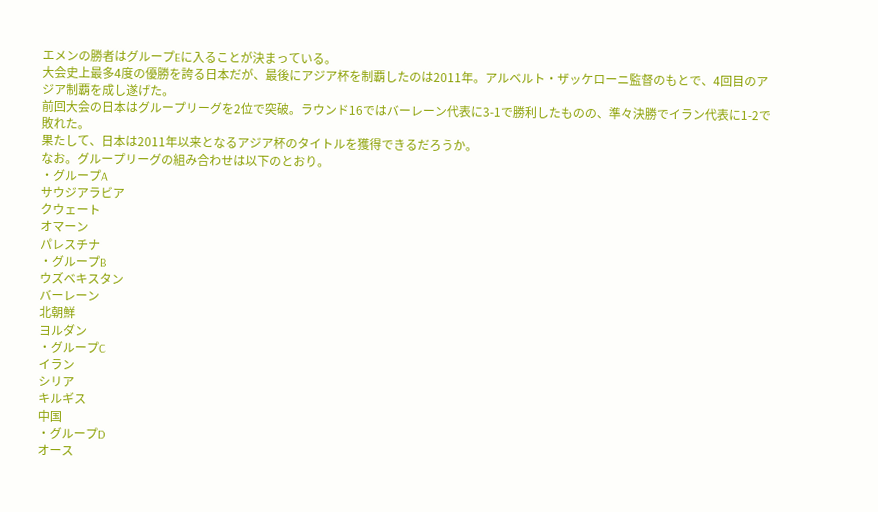エメンの勝者はグループEに入ることが決まっている。
大会史上最多4度の優勝を誇る日本だが、最後にアジア杯を制覇したのは2011年。アルベルト・ザッケローニ監督のもとで、4回目のアジア制覇を成し遂げた。
前回大会の日本はグループリーグを2位で突破。ラウンド16ではバーレーン代表に3-1で勝利したものの、準々決勝でイラン代表に1-2で敗れた。
果たして、日本は2011年以来となるアジア杯のタイトルを獲得できるだろうか。
なお。グループリーグの組み合わせは以下のとおり。
・グループA
サウジアラビア
クウェート
オマーン
パレスチナ
・グループB
ウズベキスタン
バーレーン
北朝鮮
ヨルダン
・グループC
イラン
シリア
キルギス
中国
・グループD
オース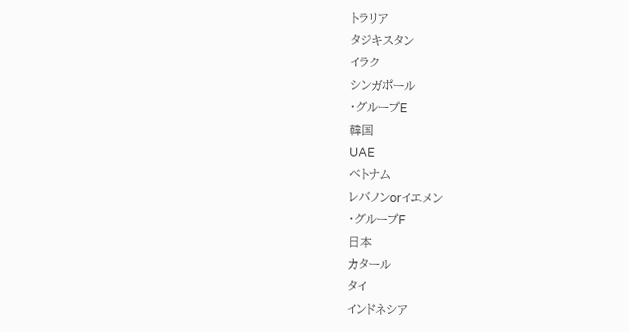トラリア
タジキスタン
イラク
シンガポール
・グループE
韓国
UAE
ベトナム
レバノンorイエメン
・グループF
日本
カタール
タイ
インドネシア